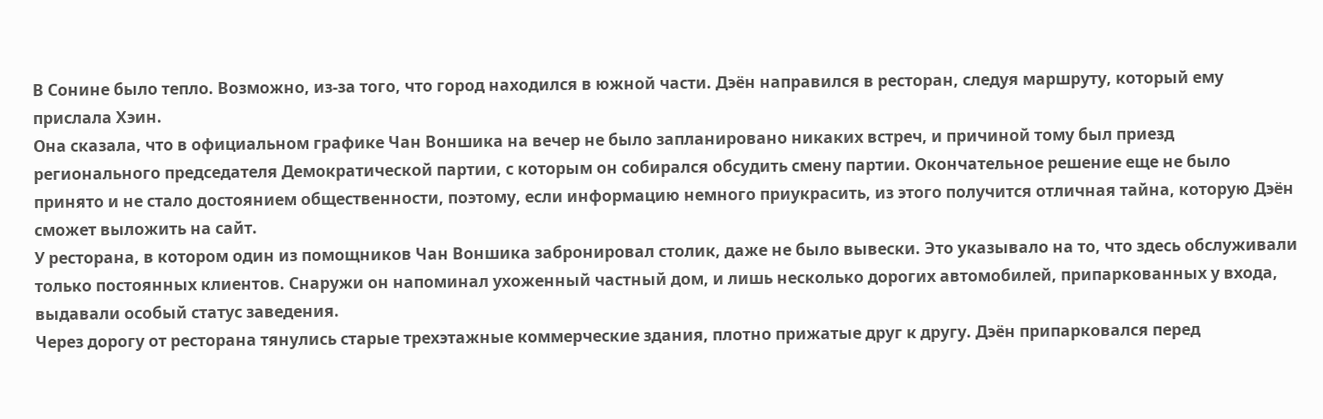В Сонине было тепло. Возможно, из-за того, что город находился в южной части. Дэён направился в ресторан, следуя маршруту, который ему прислала Хэин.
Она сказала, что в официальном графике Чан Воншика на вечер не было запланировано никаких встреч, и причиной тому был приезд регионального председателя Демократической партии, с которым он собирался обсудить смену партии. Окончательное решение еще не было принято и не стало достоянием общественности, поэтому, если информацию немного приукрасить, из этого получится отличная тайна, которую Дэён сможет выложить на сайт.
У ресторана, в котором один из помощников Чан Воншика забронировал столик, даже не было вывески. Это указывало на то, что здесь обслуживали только постоянных клиентов. Снаружи он напоминал ухоженный частный дом, и лишь несколько дорогих автомобилей, припаркованных у входа, выдавали особый статус заведения.
Через дорогу от ресторана тянулись старые трехэтажные коммерческие здания, плотно прижатые друг к другу. Дэён припарковался перед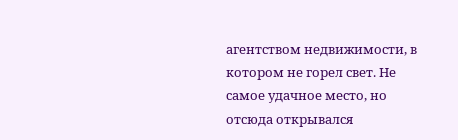агентством недвижимости, в котором не горел свет. Не самое удачное место, но отсюда открывался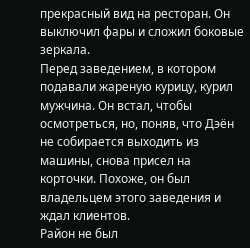прекрасный вид на ресторан. Он выключил фары и сложил боковые зеркала.
Перед заведением, в котором подавали жареную курицу, курил мужчина. Он встал, чтобы осмотреться, но, поняв, что Дэён не собирается выходить из машины, снова присел на корточки. Похоже, он был владельцем этого заведения и ждал клиентов.
Район не был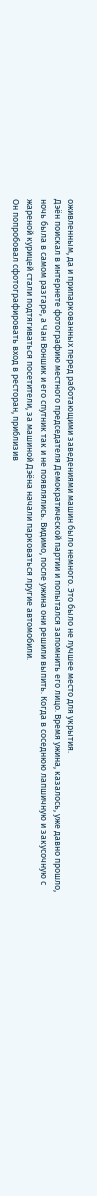оживленным, да и припаркованных перед работающими заведениями машин было немного. Это было не лучшее место для укрытия.
Дэён поискал в интернете фотографию местного председателя Демократической партии и попытался запомнить его лицо. Время ужина, казалось, уже давно прошло, ночь была в самом разгаре, а Чан Воншик и его спутник так и не появлялись. Видимо, после ужина они решили выпить. Когда в соседнюю лапшичную и закусочную с жареной курицей стали подтягиваться посетители, за машиной Дэёна начали парковаться лругие автомобили.
Он попробовал сфотографировать вход в ресторан, приблизив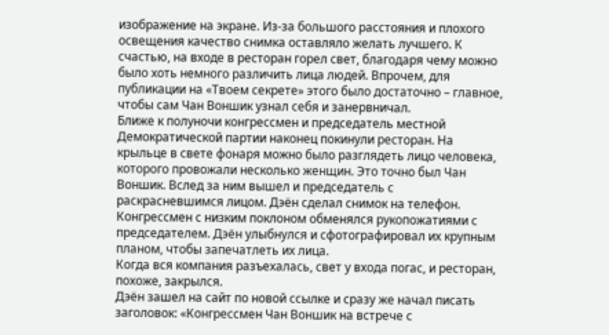изображение на экране. Из-за большого расстояния и плохого освещения качество снимка оставляло желать лучшего. К счастью, на входе в ресторан горел свет, благодаря чему можно было хоть немного различить лица людей. Впрочем, для публикации на «Твоем секрете» этого было достаточно – главное, чтобы сам Чан Воншик узнал себя и занервничал.
Ближе к полуночи конгрессмен и председатель местной Демократической партии наконец покинули ресторан. На крыльце в свете фонаря можно было разглядеть лицо человека, которого провожали несколько женщин. Это точно был Чан Воншик. Вслед за ним вышел и председатель с раскрасневшимся лицом. Дэён сделал снимок на телефон. Конгрессмен с низким поклоном обменялся рукопожатиями с председателем. Дэён улыбнулся и сфотографировал их крупным планом, чтобы запечатлеть их лица.
Когда вся компания разъехалась, свет у входа погас, и ресторан, похоже, закрылся.
Дэён зашел на сайт по новой ссылке и сразу же начал писать заголовок: «Конгрессмен Чан Воншик на встрече с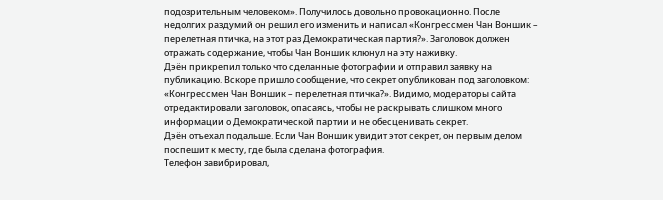подозрительным человеком». Получилось довольно провокационно. После недолгих раздумий он решил его изменить и написал «Конгрессмен Чан Воншик – перелетная птичка, на этот раз Демократическая партия?». Заголовок должен отражать содержание, чтобы Чан Воншик клюнул на эту наживку.
Дэён прикрепил только что сделанные фотографии и отправил заявку на публикацию. Вскоре пришло сообщение, что секрет опубликован под заголовком: «Конгрессмен Чан Воншик – перелетная птичка?». Видимо, модераторы сайта отредактировали заголовок, опасаясь, чтобы не раскрывать слишком много информации о Демократической партии и не обесценивать секрет.
Дэён отъехал подальше. Если Чан Воншик увидит этот секрет, он первым делом поспешит к месту, где была сделана фотография.
Телефон завибрировал,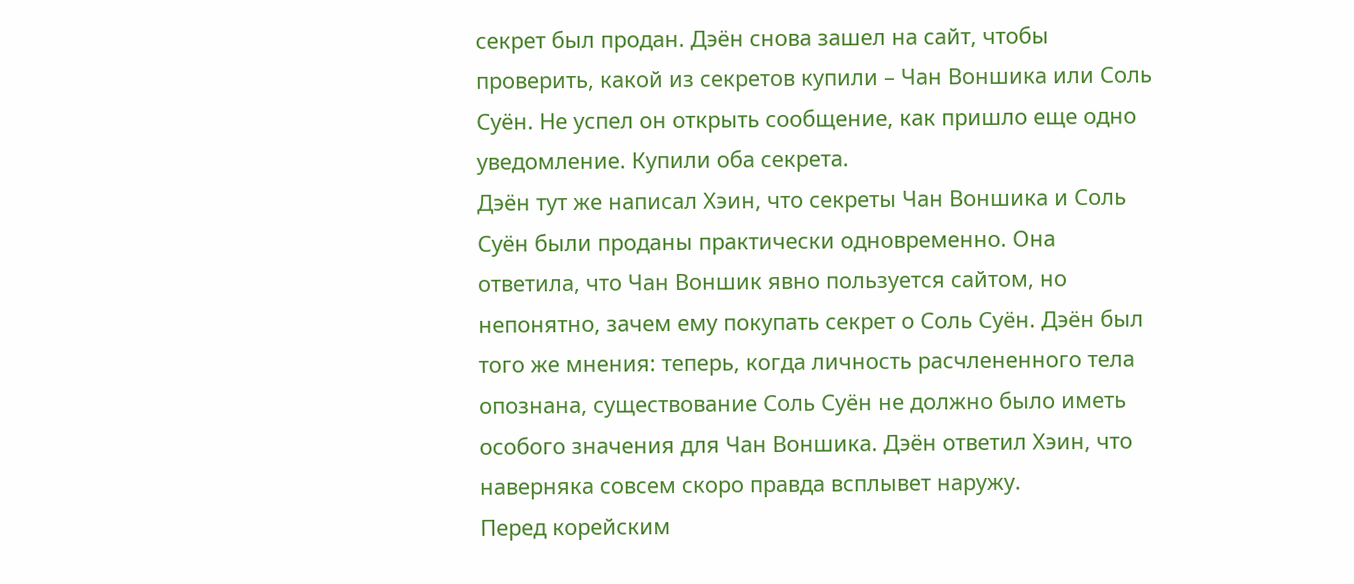секрет был продан. Дэён снова зашел на сайт, чтобы проверить, какой из секретов купили – Чан Воншика или Соль Суён. Не успел он открыть сообщение, как пришло еще одно уведомление. Купили оба секрета.
Дэён тут же написал Хэин, что секреты Чан Воншика и Соль Суён были проданы практически одновременно. Она ответила, что Чан Воншик явно пользуется сайтом, но непонятно, зачем ему покупать секрет о Соль Суён. Дэён был того же мнения: теперь, когда личность расчлененного тела опознана, существование Соль Суён не должно было иметь особого значения для Чан Воншика. Дэён ответил Хэин, что наверняка совсем скоро правда всплывет наружу.
Перед корейским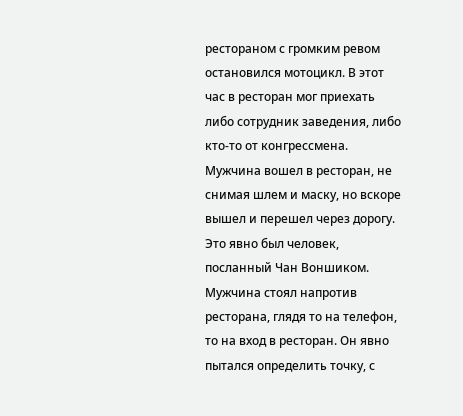рестораном с громким ревом остановился мотоцикл. В этот час в ресторан мог приехать либо сотрудник заведения, либо кто-то от конгрессмена. Мужчина вошел в ресторан, не снимая шлем и маску, но вскоре вышел и перешел через дорогу. Это явно был человек, посланный Чан Воншиком. Мужчина стоял напротив ресторана, глядя то на телефон, то на вход в ресторан. Он явно пытался определить точку, с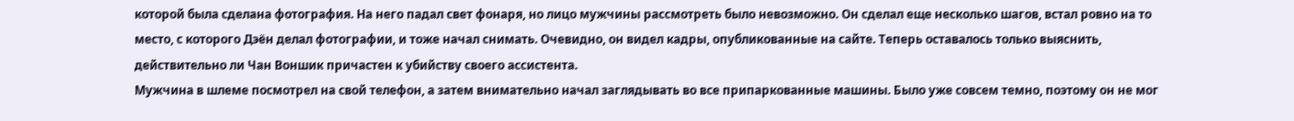которой была сделана фотография. На него падал свет фонаря, но лицо мужчины рассмотреть было невозможно. Он сделал еще несколько шагов, встал ровно на то место, с которого Дэён делал фотографии, и тоже начал снимать. Очевидно, он видел кадры, опубликованные на сайте. Теперь оставалось только выяснить, действительно ли Чан Воншик причастен к убийству своего ассистента.
Мужчина в шлеме посмотрел на свой телефон, а затем внимательно начал заглядывать во все припаркованные машины. Было уже совсем темно, поэтому он не мог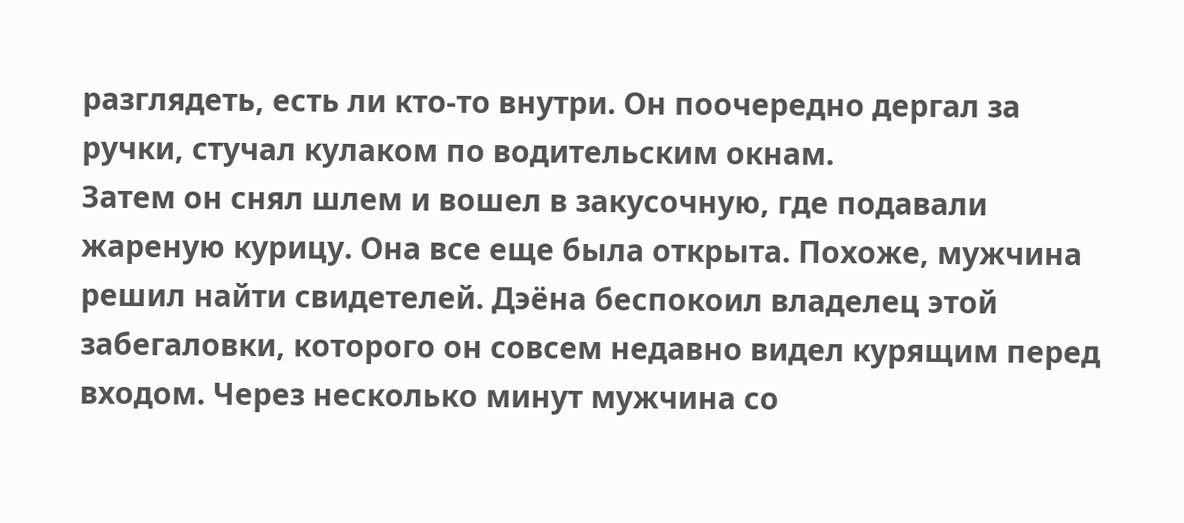разглядеть, есть ли кто-то внутри. Он поочередно дергал за ручки, стучал кулаком по водительским окнам.
Затем он снял шлем и вошел в закусочную, где подавали жареную курицу. Она все еще была открыта. Похоже, мужчина решил найти свидетелей. Дэёна беспокоил владелец этой забегаловки, которого он совсем недавно видел курящим перед входом. Через несколько минут мужчина со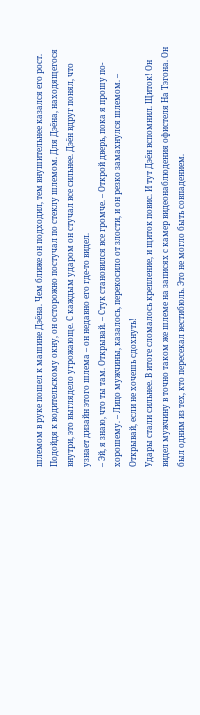шлемом в руке пошел к машине Дэёна. Чем ближе он подходил, тем внушительнее казался его рост. Подойдя к водительскому окну, он осторожно постучал по стеклу шлемом. Для Дэёна, находящегося внутри, это выглядело угрожающе. С каждым ударом он стучал все сильнее. Дэён вдруг понял, что узнает дизайн этого шлема – он недавно его где-то видел.
– Эй, я знаю, что ты там. Открывай. – Стук становился все громче. – Открой дверь, пока я прошу по-хорошему. – Лицо мужчины, казалось, перекосило от злости, и он резко замахнулся шлемом. – Открывай, если не хочешь сдохнуть!
Удары стали сильнее. В итоге сломалось крепление, и щиток повис. И тут Дэён вспомнил. Щиток! Он видел мужчину в точно таком же шлеме на записях с камер видеонаблюдения офистеля На Тэгона. Он был одним из тех, кто пересекал вестибюль. Это не могло быть совпадением.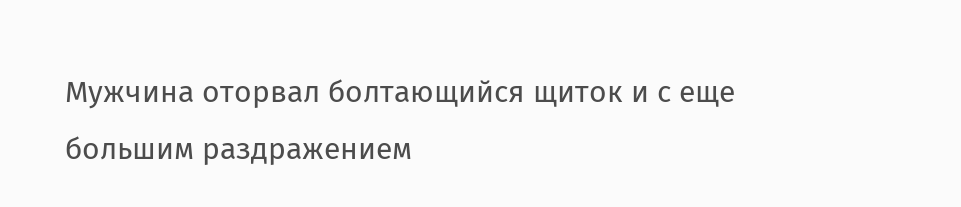Мужчина оторвал болтающийся щиток и с еще большим раздражением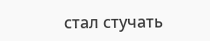стал стучать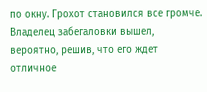по окну. Грохот становился все громче. Владелец забегаловки вышел, вероятно, решив, что его ждет отличное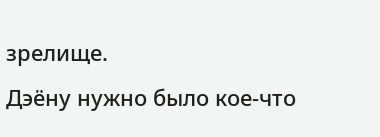зрелище.
Дэёну нужно было кое-что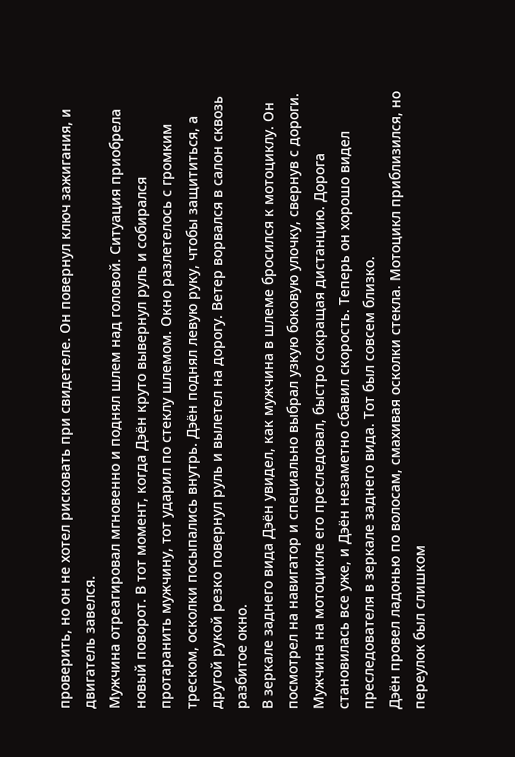проверить, но он не хотел рисковать при свидетеле. Он повернул ключ зажигания, и двигатель завелся.
Мужчина отреагировал мгновенно и поднял шлем над головой. Ситуация приобрела новый поворот. В тот момент, когда Дэён круто вывернул руль и собирался протаранить мужчину, тот ударил по стеклу шлемом. Окно разлетелось с громким треском, осколки посыпались внутрь. Дэён поднял левую руку, чтобы защититься, а другой рукой резко повернул руль и вылетел на дорогу. Ветер ворвался в салон сквозь разбитое окно.
В зеркале заднего вида Дэён увидел, как мужчина в шлеме бросился к мотоциклу. Он посмотрел на навигатор и специально выбрал узкую боковую улочку, свернув с дороги. Мужчина на мотоцикле его преследовал, быстро сокращая дистанцию. Дорога становилась все уже, и Дэён незаметно сбавил скорость. Теперь он хорошо видел преследователя в зеркале заднего вида. Тот был совсем близко.
Дэён провел ладонью по волосам, смахивая осколки стекла. Мотоцикл приблизился, но переулок был слишком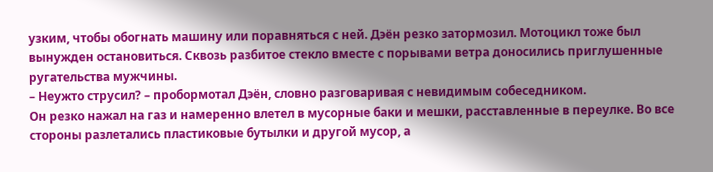узким, чтобы обогнать машину или поравняться с ней. Дэён резко затормозил. Мотоцикл тоже был вынужден остановиться. Сквозь разбитое стекло вместе с порывами ветра доносились приглушенные ругательства мужчины.
– Неужто струсил? – пробормотал Дэён, словно разговаривая с невидимым собеседником.
Он резко нажал на газ и намеренно влетел в мусорные баки и мешки, расставленные в переулке. Во все стороны разлетались пластиковые бутылки и другой мусор, а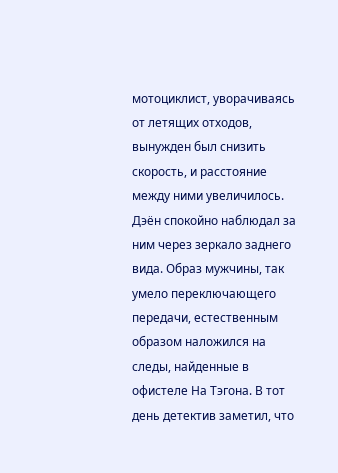мотоциклист, уворачиваясь от летящих отходов, вынужден был снизить скорость, и расстояние между ними увеличилось.
Дэён спокойно наблюдал за ним через зеркало заднего вида. Образ мужчины, так умело переключающего передачи, естественным образом наложился на следы, найденные в офистеле На Тэгона. В тот день детектив заметил, что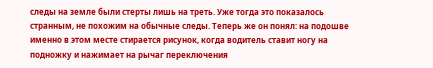следы на земле были стерты лишь на треть. Уже тогда это показалось странным, не похожим на обычные следы. Теперь же он понял: на подошве именно в этом месте стирается рисунок, когда водитель ставит ногу на подножку и нажимает на рычаг переключения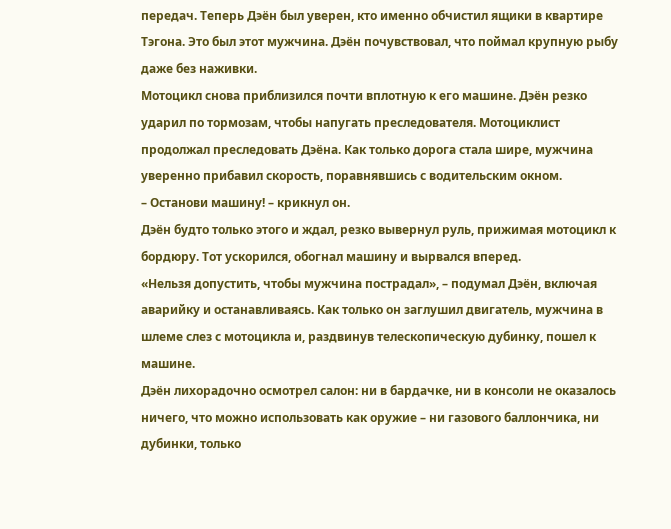передач. Теперь Дэён был уверен, кто именно обчистил ящики в квартире Тэгона. Это был этот мужчина. Дэён почувствовал, что поймал крупную рыбу даже без наживки.
Мотоцикл снова приблизился почти вплотную к его машине. Дэён резко ударил по тормозам, чтобы напугать преследователя. Мотоциклист продолжал преследовать Дэёна. Как только дорога стала шире, мужчина уверенно прибавил скорость, поравнявшись с водительским окном.
– Останови машину! – крикнул он.
Дэён будто только этого и ждал, резко вывернул руль, прижимая мотоцикл к бордюру. Тот ускорился, обогнал машину и вырвался вперед.
«Нельзя допустить, чтобы мужчина пострадал», – подумал Дэён, включая аварийку и останавливаясь. Как только он заглушил двигатель, мужчина в шлеме слез с мотоцикла и, раздвинув телескопическую дубинку, пошел к машине.
Дэён лихорадочно осмотрел салон: ни в бардачке, ни в консоли не оказалось ничего, что можно использовать как оружие – ни газового баллончика, ни дубинки, только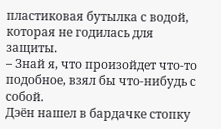пластиковая бутылка с водой, которая не годилась для защиты.
– Знай я, что произойдет что-то подобное, взял бы что-нибудь с собой.
Дэён нашел в бардачке стопку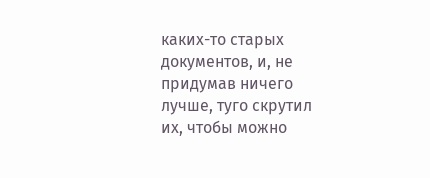каких-то старых документов, и, не придумав ничего лучше, туго скрутил их, чтобы можно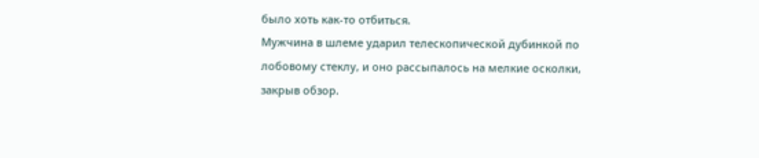было хоть как-то отбиться.
Мужчина в шлеме ударил телескопической дубинкой по лобовому стеклу, и оно рассыпалось на мелкие осколки, закрыв обзор.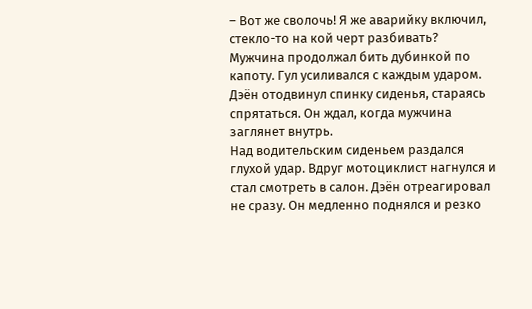– Вот же сволочь! Я же аварийку включил, стекло-то на кой черт разбивать?
Мужчина продолжал бить дубинкой по капоту. Гул усиливался с каждым ударом. Дэён отодвинул спинку сиденья, стараясь спрятаться. Он ждал, когда мужчина заглянет внутрь.
Над водительским сиденьем раздался глухой удар. Вдруг мотоциклист нагнулся и стал смотреть в салон. Дэён отреагировал не сразу. Он медленно поднялся и резко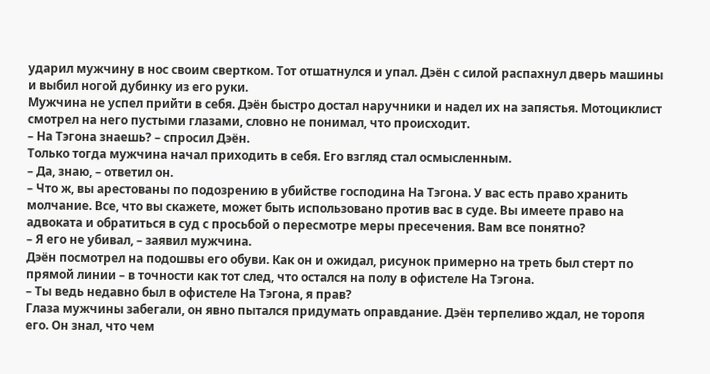ударил мужчину в нос своим свертком. Тот отшатнулся и упал. Дэён с силой распахнул дверь машины и выбил ногой дубинку из его руки.
Мужчина не успел прийти в себя. Дэён быстро достал наручники и надел их на запястья. Мотоциклист смотрел на него пустыми глазами, словно не понимал, что происходит.
– На Тэгона знаешь? – спросил Дэён.
Только тогда мужчина начал приходить в себя. Его взгляд стал осмысленным.
– Да, знаю, – ответил он.
– Что ж, вы арестованы по подозрению в убийстве господина На Тэгона. У вас есть право хранить молчание. Все, что вы скажете, может быть использовано против вас в суде. Вы имеете право на адвоката и обратиться в суд с просьбой о пересмотре меры пресечения. Вам все понятно?
– Я его не убивал, – заявил мужчина.
Дэён посмотрел на подошвы его обуви. Как он и ожидал, рисунок примерно на треть был стерт по прямой линии – в точности как тот след, что остался на полу в офистеле На Тэгона.
– Ты ведь недавно был в офистеле На Тэгона, я прав?
Глаза мужчины забегали, он явно пытался придумать оправдание. Дэён терпеливо ждал, не торопя его. Он знал, что чем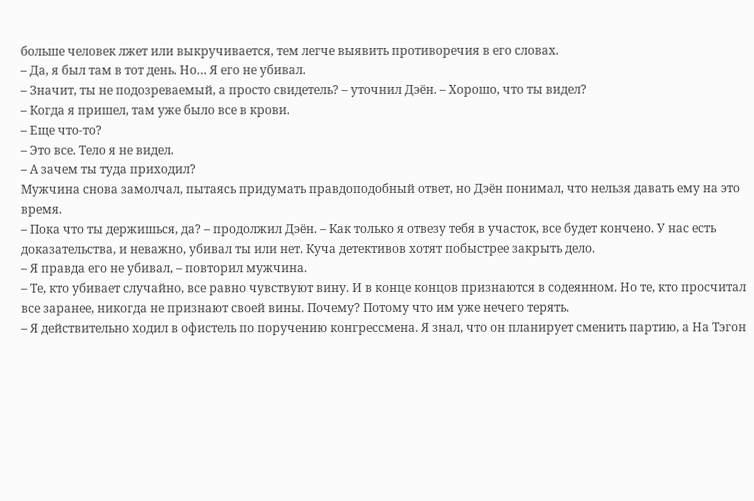больше человек лжет или выкручивается, тем легче выявить противоречия в его словах.
– Да, я был там в тот день. Но… Я его не убивал.
– Значит, ты не подозреваемый, а просто свидетель? – уточнил Дэён. – Хорошо, что ты видел?
– Когда я пришел, там уже было все в крови.
– Еще что-то?
– Это все. Тело я не видел.
– А зачем ты туда приходил?
Мужчина снова замолчал, пытаясь придумать правдоподобный ответ, но Дэён понимал, что нельзя давать ему на это время.
– Пока что ты держишься, да? – продолжил Дэён. – Как только я отвезу тебя в участок, все будет кончено. У нас есть доказательства, и неважно, убивал ты или нет. Куча детективов хотят побыстрее закрыть дело.
– Я правда его не убивал, – повторил мужчина.
– Те, кто убивает случайно, все равно чувствуют вину. И в конце концов признаются в содеянном. Но те, кто просчитал все заранее, никогда не признают своей вины. Почему? Потому что им уже нечего терять.
– Я действительно ходил в офистель по поручению конгрессмена. Я знал, что он планирует сменить партию, а На Тэгон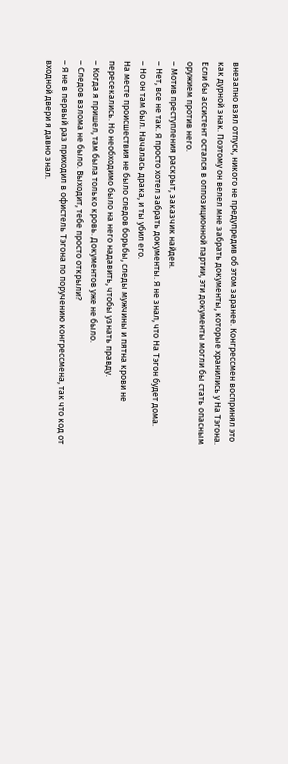внезапно взял отпуск, никого не предупредив об этом заранее. Конгрессмен воспринял это как дурной знак. Поэтому он велел мне забрать документы, которые хранились у На Тэгона. Если бы ассистент остался в оппозиционной партии, эти документы могли бы стать опасным оружием против него.
– Мотив преступления раскрыт, заказчик найден.
– Нет, все не так. Я просто хотел забрать документы. Я не знал, что На Тэгон будет дома.
– Но он там был. Началась драка, и ты убил его.
На месте происшествия не было следов борьбы, следы мужчины и пятна крови не пересекались. Но необходимо было на него надавить, чтобы узнать правду.
– Когда я пришел, там была только кровь. Документов уже не было.
– Следов взлома не было. Выходит, тебе просто открыли?
– Я не в первый раз приходил в офистель Тэгона по поручению конгрессмена, так что код от входной двери я давно знал.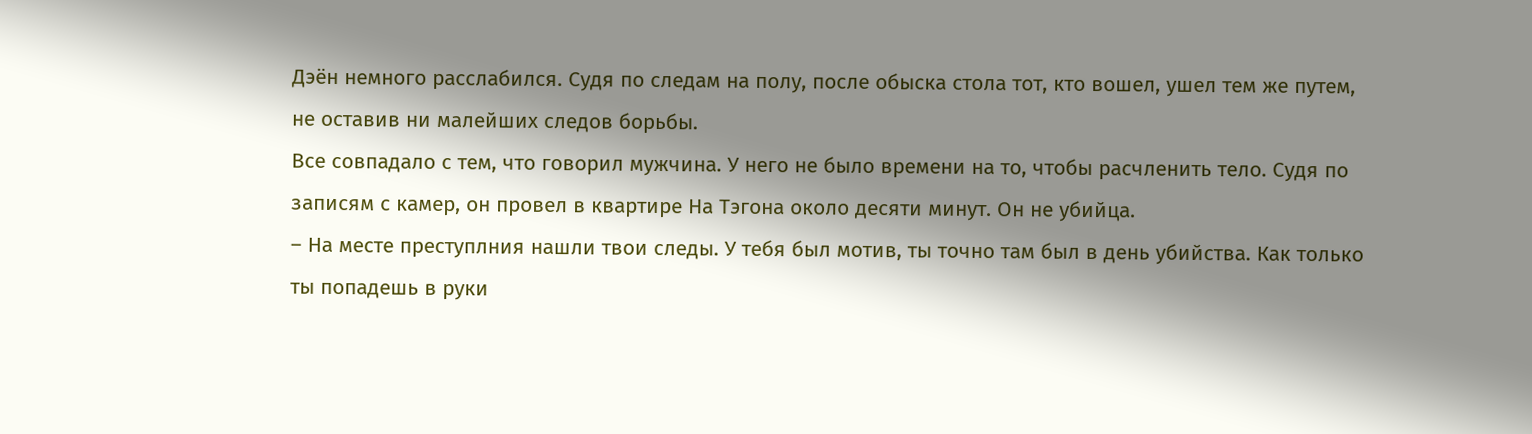Дэён немного расслабился. Судя по следам на полу, после обыска стола тот, кто вошел, ушел тем же путем, не оставив ни малейших следов борьбы.
Все совпадало с тем, что говорил мужчина. У него не было времени на то, чтобы расчленить тело. Судя по записям с камер, он провел в квартире На Тэгона около десяти минут. Он не убийца.
– На месте преступлния нашли твои следы. У тебя был мотив, ты точно там был в день убийства. Как только ты попадешь в руки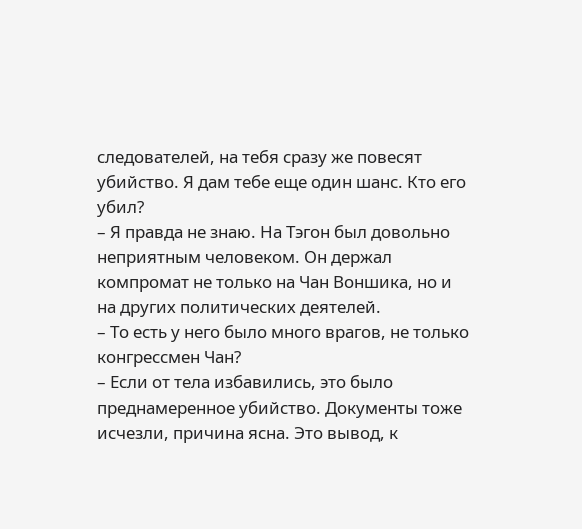следователей, на тебя сразу же повесят убийство. Я дам тебе еще один шанс. Кто его убил?
– Я правда не знаю. На Тэгон был довольно неприятным человеком. Он держал компромат не только на Чан Воншика, но и на других политических деятелей.
– То есть у него было много врагов, не только конгрессмен Чан?
– Если от тела избавились, это было преднамеренное убийство. Документы тоже исчезли, причина ясна. Это вывод, к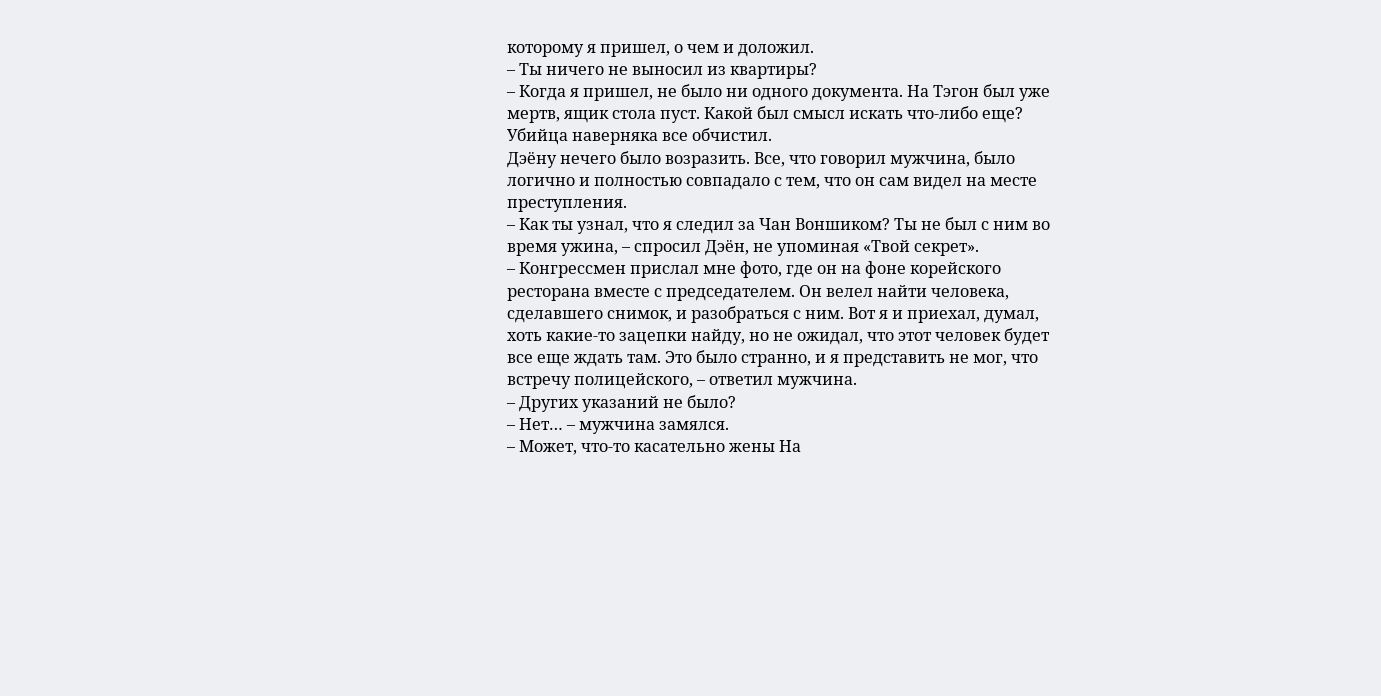которому я пришел, о чем и доложил.
– Ты ничего не выносил из квартиры?
– Когда я пришел, не было ни одного документа. На Тэгон был уже мертв, ящик стола пуст. Какой был смысл искать что-либо еще? Убийца наверняка все обчистил.
Дэёну нечего было возразить. Все, что говорил мужчина, было логично и полностью совпадало с тем, что он сам видел на месте преступления.
– Как ты узнал, что я следил за Чан Воншиком? Ты не был с ним во время ужина, – спросил Дэён, не упоминая «Твой секрет».
– Конгрессмен прислал мне фото, где он на фоне корейского ресторана вместе с председателем. Он велел найти человека, сделавшего снимок, и разобраться с ним. Вот я и приехал, думал, хоть какие-то зацепки найду, но не ожидал, что этот человек будет все еще ждать там. Это было странно, и я представить не мог, что встречу полицейского, – ответил мужчина.
– Других указаний не было?
– Нет… – мужчина замялся.
– Может, что-то касательно жены На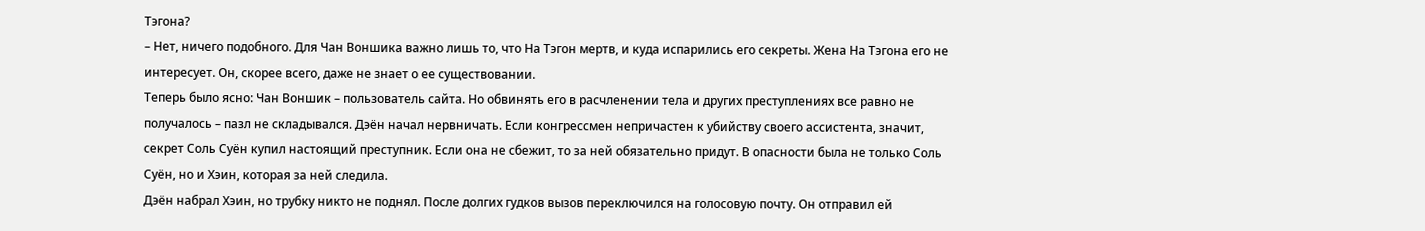Тэгона?
– Нет, ничего подобного. Для Чан Воншика важно лишь то, что На Тэгон мертв, и куда испарились его секреты. Жена На Тэгона его не интересует. Он, скорее всего, даже не знает о ее существовании.
Теперь было ясно: Чан Воншик – пользователь сайта. Но обвинять его в расчленении тела и других преступлениях все равно не получалось – пазл не складывался. Дэён начал нервничать. Если конгрессмен непричастен к убийству своего ассистента, значит, секрет Соль Суён купил настоящий преступник. Если она не сбежит, то за ней обязательно придут. В опасности была не только Соль Суён, но и Хэин, которая за ней следила.
Дэён набрал Хэин, но трубку никто не поднял. После долгих гудков вызов переключился на голосовую почту. Он отправил ей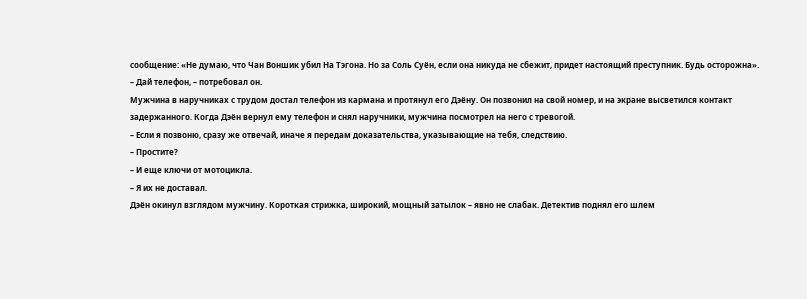сообщение: «Не думаю, что Чан Воншик убил На Тэгона. Но за Соль Суён, если она никуда не сбежит, придет настоящий преступник. Будь осторожна».
– Дай телефон, – потребовал он.
Мужчина в наручниках с трудом достал телефон из кармана и протянул его Дэёну. Он позвонил на свой номер, и на экране высветился контакт задержанного. Когда Дэён вернул ему телефон и снял наручники, мужчина посмотрел на него с тревогой.
– Если я позвоню, сразу же отвечай, иначе я передам доказательства, указывающие на тебя, следствию.
– Простите?
– И еще ключи от мотоцикла.
– Я их не доставал.
Дэён окинул взглядом мужчину. Короткая стрижка, широкий, мощный затылок – явно не слабак. Детектив поднял его шлем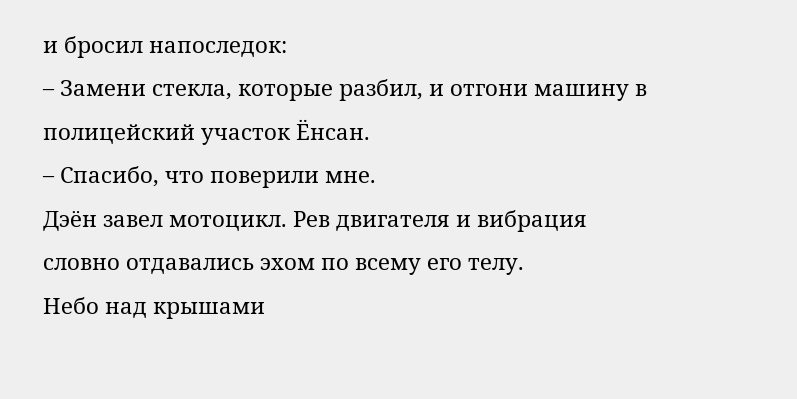и бросил напоследок:
– Замени стекла, которые разбил, и отгони машину в полицейский участок Ёнсан.
– Спасибо, что поверили мне.
Дэён завел мотоцикл. Рев двигателя и вибрация словно отдавались эхом по всему его телу.
Небо над крышами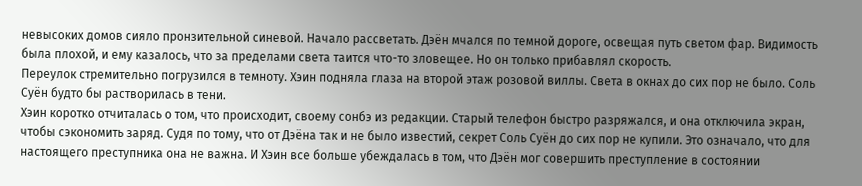невысоких домов сияло пронзительной синевой. Начало рассветать. Дэён мчался по темной дороге, освещая путь светом фар. Видимость была плохой, и ему казалось, что за пределами света таится что-то зловещее. Но он только прибавлял скорость.
Переулок стремительно погрузился в темноту. Хэин подняла глаза на второй этаж розовой виллы. Света в окнах до сих пор не было. Соль Суён будто бы растворилась в тени.
Хэин коротко отчиталась о том, что происходит, своему сонбэ из редакции. Старый телефон быстро разряжался, и она отключила экран, чтобы сэкономить заряд. Судя по тому, что от Дэёна так и не было известий, секрет Соль Суён до сих пор не купили. Это означало, что для настоящего преступника она не важна. И Хэин все больше убеждалась в том, что Дэён мог совершить преступление в состоянии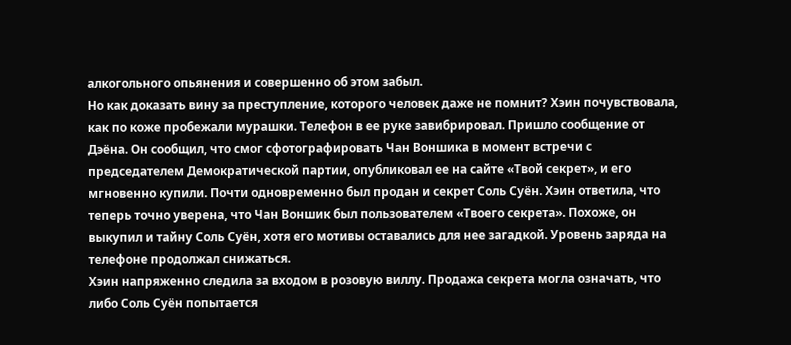алкогольного опьянения и совершенно об этом забыл.
Но как доказать вину за преступление, которого человек даже не помнит? Хэин почувствовала, как по коже пробежали мурашки. Телефон в ее руке завибрировал. Пришло сообщение от Дэёна. Он сообщил, что смог сфотографировать Чан Воншика в момент встречи с председателем Демократической партии, опубликовал ее на сайте «Твой секрет», и его мгновенно купили. Почти одновременно был продан и секрет Соль Суён. Хэин ответила, что теперь точно уверена, что Чан Воншик был пользователем «Твоего секрета». Похоже, он выкупил и тайну Соль Суён, хотя его мотивы оставались для нее загадкой. Уровень заряда на телефоне продолжал снижаться.
Хэин напряженно следила за входом в розовую виллу. Продажа секрета могла означать, что либо Соль Суён попытается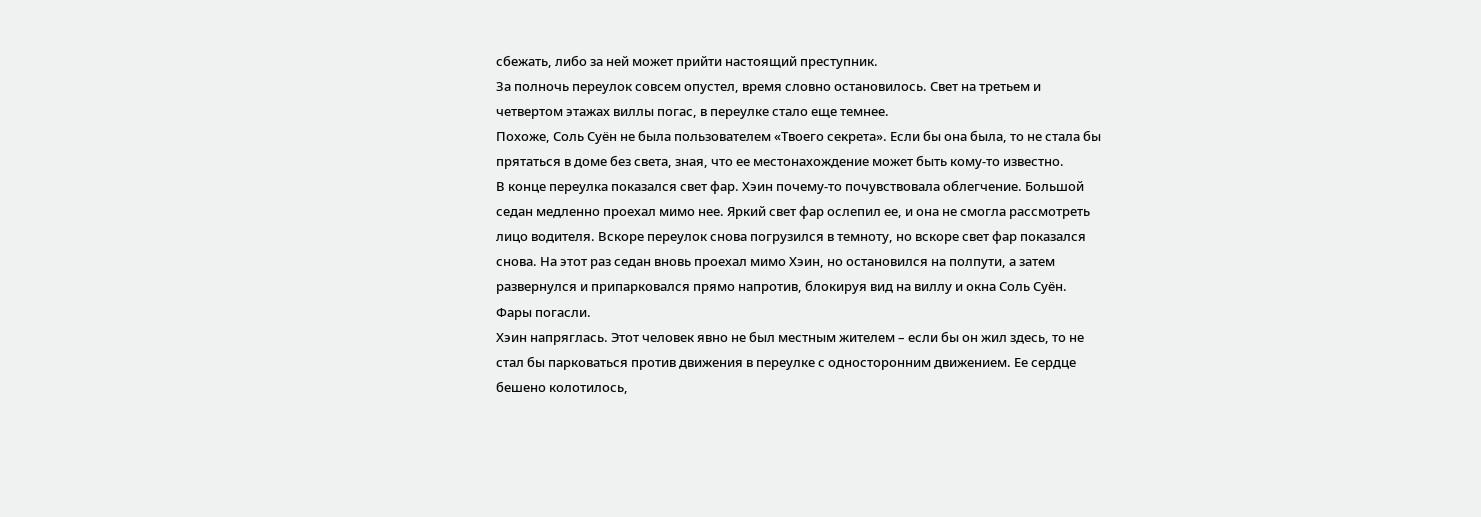сбежать, либо за ней может прийти настоящий преступник.
За полночь переулок совсем опустел, время словно остановилось. Свет на третьем и четвертом этажах виллы погас, в переулке стало еще темнее.
Похоже, Соль Суён не была пользователем «Твоего секрета». Если бы она была, то не стала бы прятаться в доме без света, зная, что ее местонахождение может быть кому-то известно.
В конце переулка показался свет фар. Хэин почему-то почувствовала облегчение. Большой седан медленно проехал мимо нее. Яркий свет фар ослепил ее, и она не смогла рассмотреть лицо водителя. Вскоре переулок снова погрузился в темноту, но вскоре свет фар показался снова. На этот раз седан вновь проехал мимо Хэин, но остановился на полпути, а затем развернулся и припарковался прямо напротив, блокируя вид на виллу и окна Соль Суён. Фары погасли.
Хэин напряглась. Этот человек явно не был местным жителем – если бы он жил здесь, то не стал бы парковаться против движения в переулке с односторонним движением. Ее сердце бешено колотилось,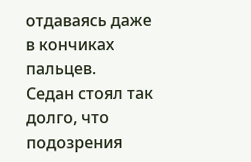отдаваясь даже в кончиках пальцев.
Седан стоял так долго, что подозрения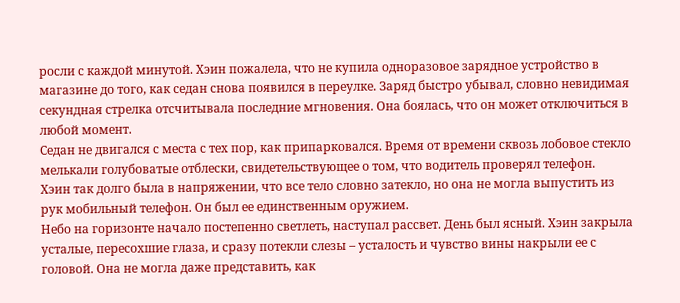росли с каждой минутой. Хэин пожалела, что не купила одноразовое зарядное устройство в магазине до того, как седан снова появился в переулке. Заряд быстро убывал, словно невидимая секундная стрелка отсчитывала последние мгновения. Она боялась, что он может отключиться в любой момент.
Седан не двигался с места с тех пор, как припарковался. Время от времени сквозь лобовое стекло мелькали голубоватые отблески, свидетельствующее о том, что водитель проверял телефон.
Хэин так долго была в напряжении, что все тело словно затекло, но она не могла выпустить из рук мобильный телефон. Он был ее единственным оружием.
Небо на горизонте начало постепенно светлеть, наступал рассвет. День был ясный. Хэин закрыла усталые, пересохшие глаза, и сразу потекли слезы – усталость и чувство вины накрыли ее с головой. Она не могла даже представить, как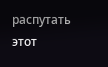распутать этот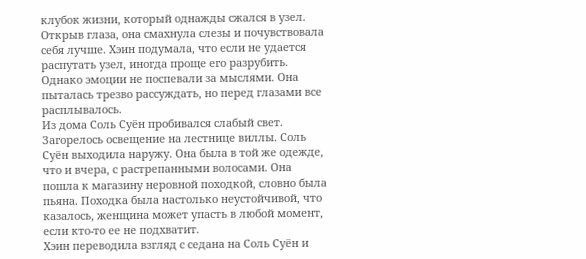клубок жизни, который однажды сжался в узел.
Открыв глаза, она смахнула слезы и почувствовала себя лучше. Хэин подумала, что если не удается распутать узел, иногда проще его разрубить. Однако эмоции не поспевали за мыслями. Она пыталась трезво рассуждать, но перед глазами все расплывалось.
Из дома Соль Суён пробивался слабый свет. Загорелось освещение на лестнице виллы. Соль Суён выходила наружу. Она была в той же одежде, что и вчера, с растрепанными волосами. Она пошла к магазину неровной походкой, словно была пьяна. Походка была настолько неустойчивой, что казалось, женщина может упасть в любой момент, если кто-то ее не подхватит.
Хэин переводила взгляд с седана на Соль Суён и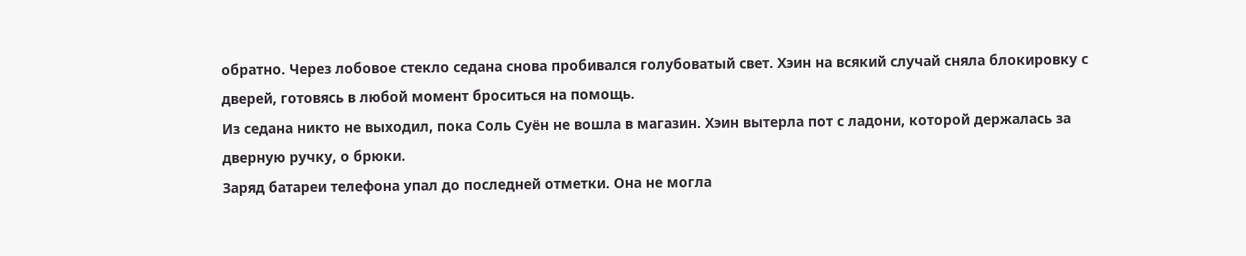обратно. Через лобовое стекло седана снова пробивался голубоватый свет. Хэин на всякий случай сняла блокировку с дверей, готовясь в любой момент броситься на помощь.
Из седана никто не выходил, пока Соль Суён не вошла в магазин. Хэин вытерла пот с ладони, которой держалась за дверную ручку, о брюки.
Заряд батареи телефона упал до последней отметки. Она не могла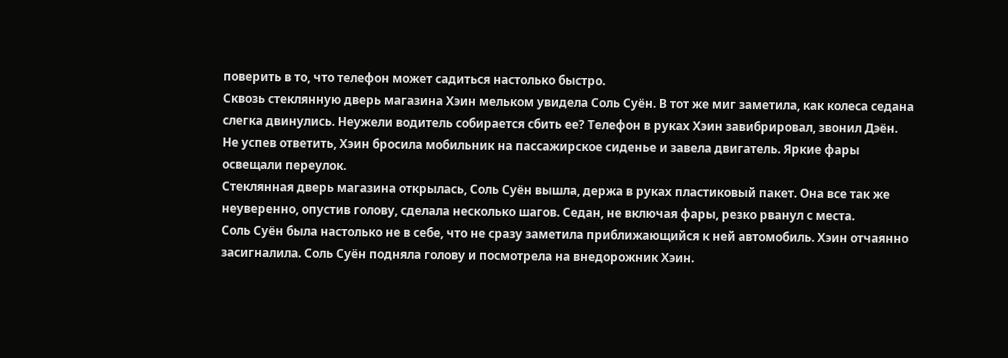поверить в то, что телефон может садиться настолько быстро.
Сквозь стеклянную дверь магазина Хэин мельком увидела Соль Суён. В тот же миг заметила, как колеса седана слегка двинулись. Неужели водитель собирается сбить ее? Телефон в руках Хэин завибрировал, звонил Дэён. Не успев ответить, Хэин бросила мобильник на пассажирское сиденье и завела двигатель. Яркие фары освещали переулок.
Стеклянная дверь магазина открылась, Соль Суён вышла, держа в руках пластиковый пакет. Она все так же неуверенно, опустив голову, сделала несколько шагов. Седан, не включая фары, резко рванул с места.
Соль Суён была настолько не в себе, что не сразу заметила приближающийся к ней автомобиль. Хэин отчаянно засигналила. Соль Суён подняла голову и посмотрела на внедорожник Хэин.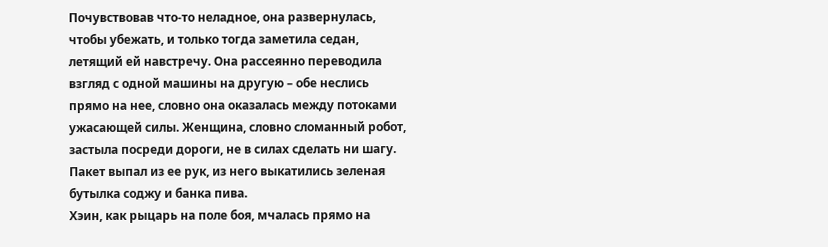Почувствовав что-то неладное, она развернулась, чтобы убежать, и только тогда заметила седан, летящий ей навстречу. Она рассеянно переводила взгляд с одной машины на другую – обе неслись прямо на нее, словно она оказалась между потоками ужасающей силы. Женщина, словно сломанный робот, застыла посреди дороги, не в силах сделать ни шагу. Пакет выпал из ее рук, из него выкатились зеленая бутылка соджу и банка пива.
Хэин, как рыцарь на поле боя, мчалась прямо на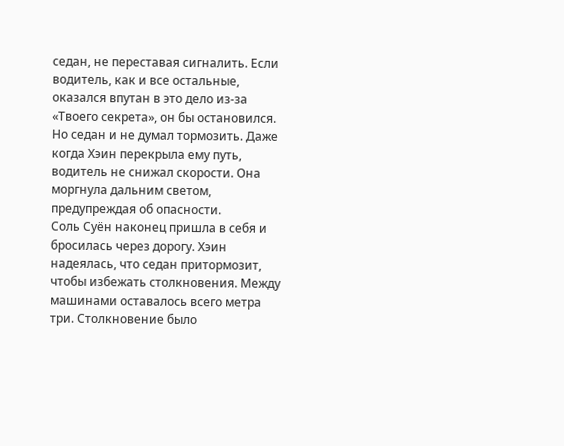седан, не переставая сигналить. Если водитель, как и все остальные, оказался впутан в это дело из-за «Твоего секрета», он бы остановился. Но седан и не думал тормозить. Даже когда Хэин перекрыла ему путь, водитель не снижал скорости. Она моргнула дальним светом, предупреждая об опасности.
Соль Суён наконец пришла в себя и бросилась через дорогу. Хэин надеялась, что седан притормозит, чтобы избежать столкновения. Между машинами оставалось всего метра три. Столкновение было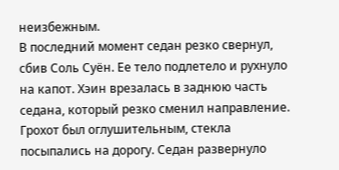неизбежным.
В последний момент седан резко свернул, сбив Соль Суён. Ее тело подлетело и рухнуло на капот. Хэин врезалась в заднюю часть седана, который резко сменил направление. Грохот был оглушительным, стекла посыпались на дорогу. Седан развернуло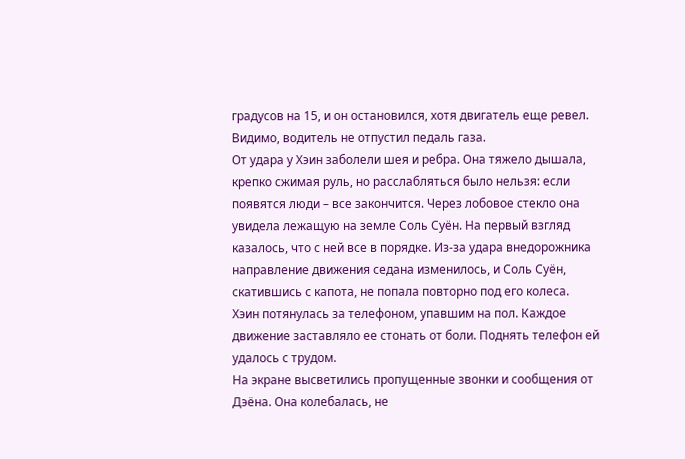градусов на 15, и он остановился, хотя двигатель еще ревел. Видимо, водитель не отпустил педаль газа.
От удара у Хэин заболели шея и ребра. Она тяжело дышала, крепко сжимая руль, но расслабляться было нельзя: если появятся люди – все закончится. Через лобовое стекло она увидела лежащую на земле Соль Суён. На первый взгляд казалось, что с ней все в порядке. Из-за удара внедорожника направление движения седана изменилось, и Соль Суён, скатившись с капота, не попала повторно под его колеса.
Хэин потянулась за телефоном, упавшим на пол. Каждое движение заставляло ее стонать от боли. Поднять телефон ей удалось с трудом.
На экране высветились пропущенные звонки и сообщения от Дэёна. Она колебалась, не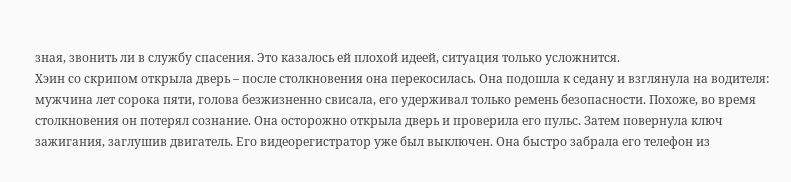зная, звонить ли в службу спасения. Это казалось ей плохой идеей, ситуация только усложнится.
Хэин со скрипом открыла дверь – после столкновения она перекосилась. Она подошла к седану и взглянула на водителя: мужчина лет сорока пяти, голова безжизненно свисала, его удерживал только ремень безопасности. Похоже, во время столкновения он потерял сознание. Она осторожно открыла дверь и проверила его пульс. Затем повернула ключ зажигания, заглушив двигатель. Его видеорегистратор уже был выключен. Она быстро забрала его телефон из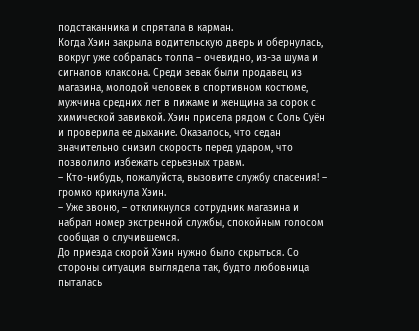подстаканника и спрятала в карман.
Когда Хэин закрыла водительскую дверь и обернулась, вокруг уже собралась толпа – очевидно, из-за шума и сигналов клаксона. Среди зевак были продавец из магазина, молодой человек в спортивном костюме, мужчина средних лет в пижаме и женщина за сорок с химической завивкой. Хэин присела рядом с Соль Суён и проверила ее дыхание. Оказалось, что седан значительно снизил скорость перед ударом, что позволило избежать серьезных травм.
– Кто-нибудь, пожалуйста, вызовите службу спасения! – громко крикнула Хэин.
– Уже звоню, – откликнулся сотрудник магазина и набрал номер экстренной службы, спокойным голосом сообщая о случившемся.
До приезда скорой Хэин нужно было скрыться. Со стороны ситуация выглядела так, будто любовница пыталась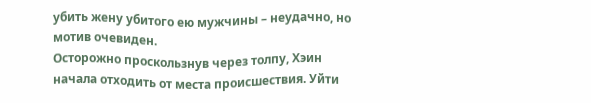убить жену убитого ею мужчины – неудачно, но мотив очевиден.
Осторожно проскользнув через толпу, Хэин начала отходить от места происшествия. Уйти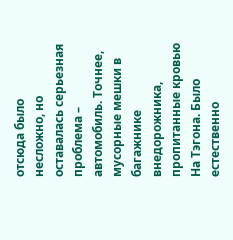отсюда было несложно, но оставалась серьезная проблема – автомобиль. Точнее, мусорные мешки в багажнике внедорожника, пропитанные кровью На Тэгона. Было естественно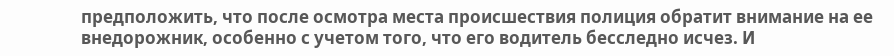предположить, что после осмотра места происшествия полиция обратит внимание на ее внедорожник, особенно с учетом того, что его водитель бесследно исчез. И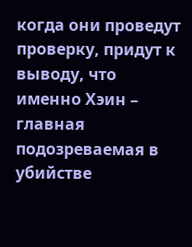когда они проведут проверку, придут к выводу, что именно Хэин – главная подозреваемая в убийстве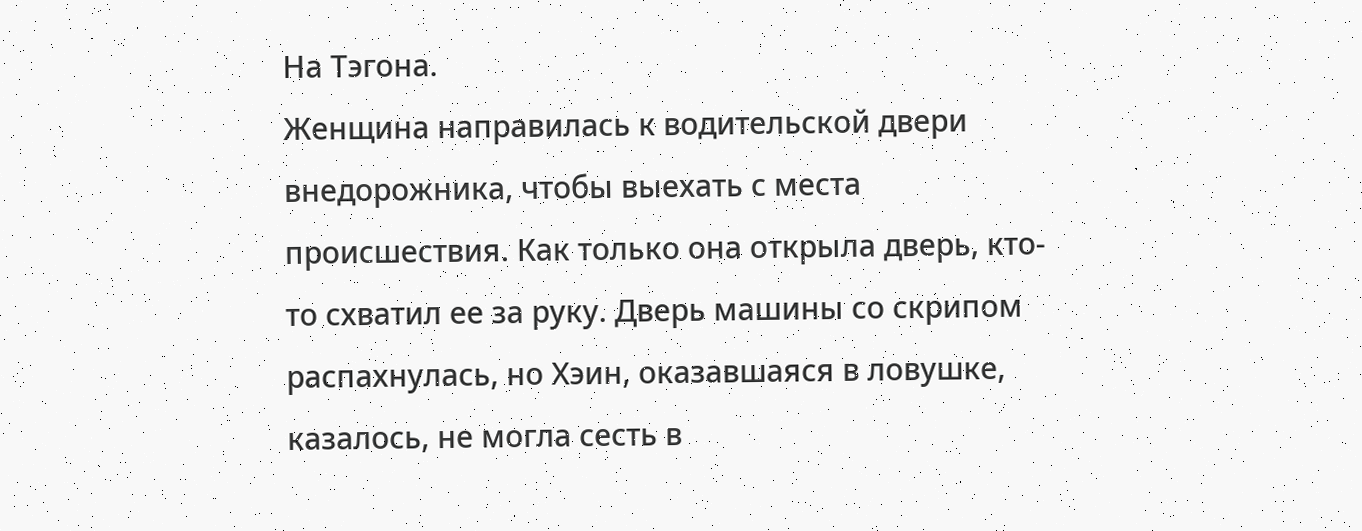На Тэгона.
Женщина направилась к водительской двери внедорожника, чтобы выехать с места происшествия. Как только она открыла дверь, кто-то схватил ее за руку. Дверь машины со скрипом распахнулась, но Хэин, оказавшаяся в ловушке, казалось, не могла сесть в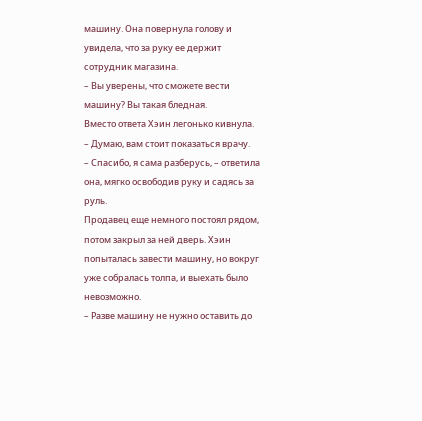машину. Она повернула голову и увидела, что за руку ее держит сотрудник магазина.
– Вы уверены, что сможете вести машину? Вы такая бледная.
Вместо ответа Хэин легонько кивнула.
– Думаю, вам стоит показаться врачу.
– Спасибо, я сама разберусь, – ответила она, мягко освободив руку и садясь за руль.
Продавец еще немного постоял рядом, потом закрыл за ней дверь. Хэин попыталась завести машину, но вокруг уже собралась толпа, и выехать было невозможно.
– Разве машину не нужно оставить до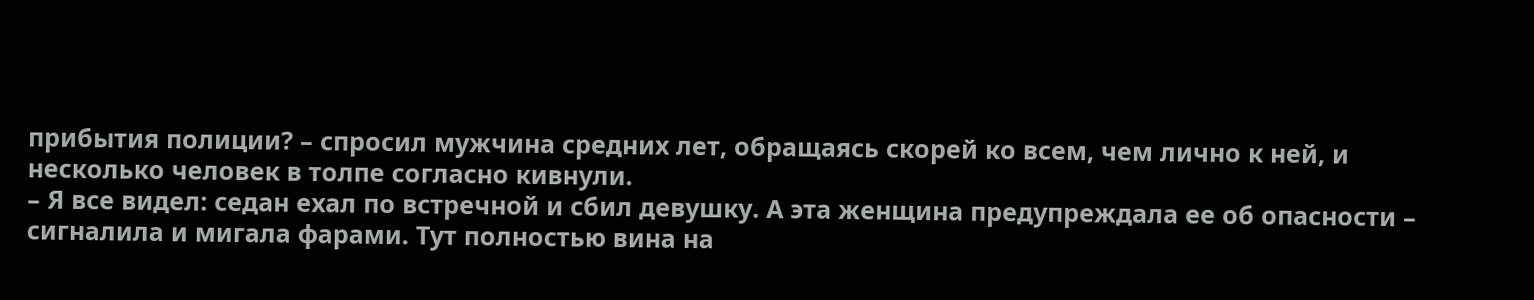прибытия полиции? – спросил мужчина средних лет, обращаясь скорей ко всем, чем лично к ней, и несколько человек в толпе согласно кивнули.
– Я все видел: седан ехал по встречной и сбил девушку. А эта женщина предупреждала ее об опасности – сигналила и мигала фарами. Тут полностью вина на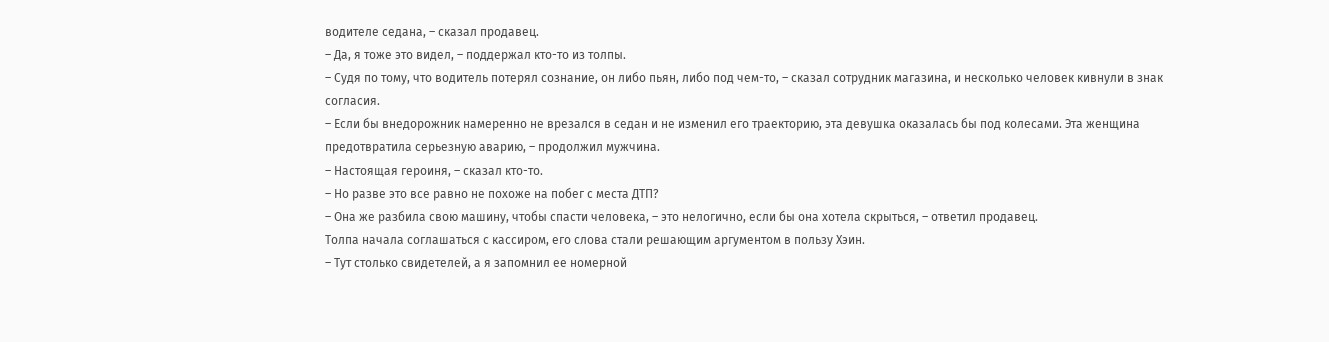водителе седана, – сказал продавец.
– Да, я тоже это видел, – поддержал кто-то из толпы.
– Судя по тому, что водитель потерял сознание, он либо пьян, либо под чем-то, – сказал сотрудник магазина, и несколько человек кивнули в знак согласия.
– Если бы внедорожник намеренно не врезался в седан и не изменил его траекторию, эта девушка оказалась бы под колесами. Эта женщина предотвратила серьезную аварию, – продолжил мужчина.
– Настоящая героиня, – сказал кто-то.
– Но разве это все равно не похоже на побег с места ДТП?
– Она же разбила свою машину, чтобы спасти человека, – это нелогично, если бы она хотела скрыться, – ответил продавец.
Толпа начала соглашаться с кассиром, его слова стали решающим аргументом в пользу Хэин.
– Тут столько свидетелей, а я запомнил ее номерной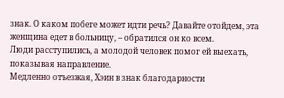знак. О каком побеге может идти речь? Давайте отойдем, эта женщина едет в больницу, – обратился он ко всем.
Люди расступились, а молодой человек помог ей выехать, показывая направление.
Медленно отъезжая, Хэин в знак благодарности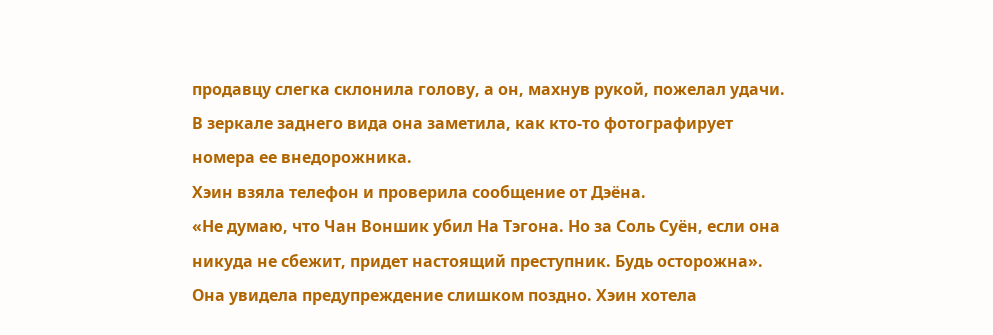продавцу слегка склонила голову, а он, махнув рукой, пожелал удачи. В зеркале заднего вида она заметила, как кто-то фотографирует номера ее внедорожника.
Хэин взяла телефон и проверила сообщение от Дэёна.
«Не думаю, что Чан Воншик убил На Тэгона. Но за Соль Суён, если она никуда не сбежит, придет настоящий преступник. Будь осторожна».
Она увидела предупреждение слишком поздно. Хэин хотела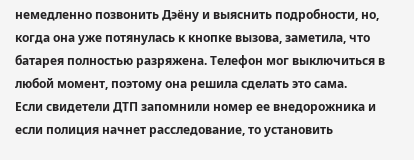немедленно позвонить Дэёну и выяснить подробности, но, когда она уже потянулась к кнопке вызова, заметила, что батарея полностью разряжена. Телефон мог выключиться в любой момент, поэтому она решила сделать это сама.
Если свидетели ДТП запомнили номер ее внедорожника и если полиция начнет расследование, то установить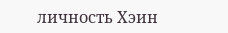личность Хэин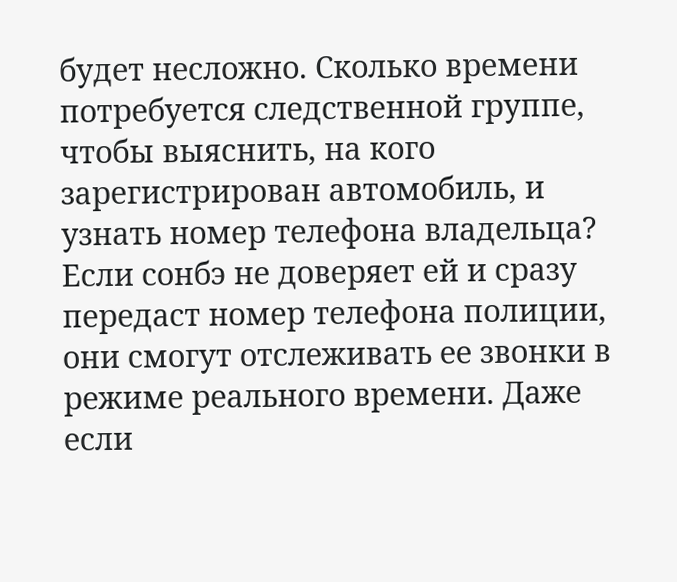будет несложно. Сколько времени потребуется следственной группе, чтобы выяснить, на кого зарегистрирован автомобиль, и узнать номер телефона владельца?
Если сонбэ не доверяет ей и сразу передаст номер телефона полиции, они смогут отслеживать ее звонки в режиме реального времени. Даже если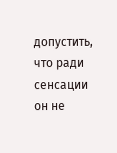допустить, что ради сенсации он не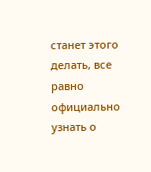станет этого делать, все равно официально узнать о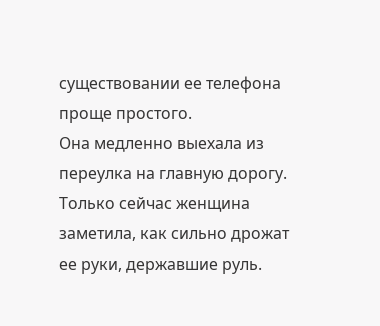существовании ее телефона проще простого.
Она медленно выехала из переулка на главную дорогу. Только сейчас женщина заметила, как сильно дрожат ее руки, державшие руль.